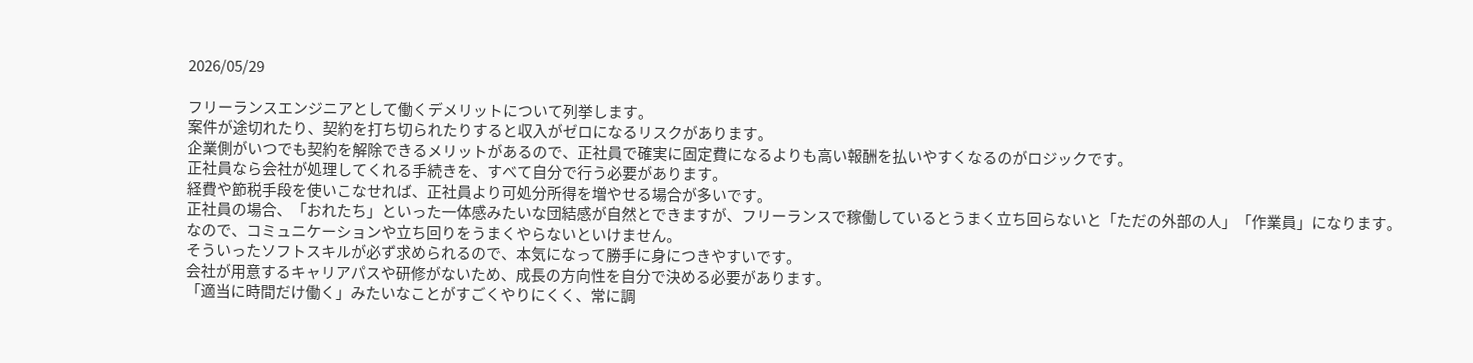2026/05/29

フリーランスエンジニアとして働くデメリットについて列挙します。
案件が途切れたり、契約を打ち切られたりすると収入がゼロになるリスクがあります。
企業側がいつでも契約を解除できるメリットがあるので、正社員で確実に固定費になるよりも高い報酬を払いやすくなるのがロジックです。
正社員なら会社が処理してくれる手続きを、すべて自分で行う必要があります。
経費や節税手段を使いこなせれば、正社員より可処分所得を増やせる場合が多いです。
正社員の場合、「おれたち」といった一体感みたいな団結感が自然とできますが、フリーランスで稼働しているとうまく立ち回らないと「ただの外部の人」「作業員」になります。
なので、コミュニケーションや立ち回りをうまくやらないといけません。
そういったソフトスキルが必ず求められるので、本気になって勝手に身につきやすいです。
会社が用意するキャリアパスや研修がないため、成長の方向性を自分で決める必要があります。
「適当に時間だけ働く」みたいなことがすごくやりにくく、常に調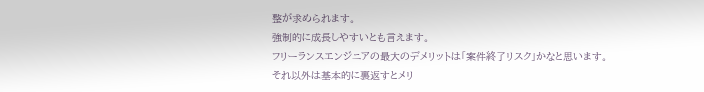整が求められます。
強制的に成長しやすいとも言えます。
フリーランスエンジニアの最大のデメリットは「案件終了リスク」かなと思います。
それ以外は基本的に裏返すとメリ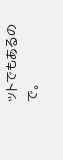ットでもあるので。